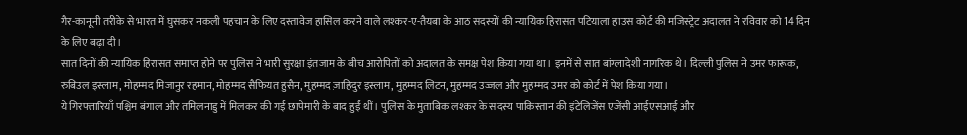गैर-कानूनी तरीके से भारत में घुसकर नकली पहचान के लिए दस्तावेज हासिल करने वाले लश्कर-ए-तैयबा के आठ सदस्यों की न्यायिक हिरासत पटियाला हाउस कोर्ट की मजिस्ट्रेट अदालत ने रविवार को 14 दिन के लिए बढ़ा दी।
सात दिनों की न्यायिक हिरासत समाप्त होने पर पुलिस ने भारी सुरक्षा इंतजाम के बीच आरोपितों को अदालत के समक्ष पेश किया गया था। इनमें से सात बांग्लादेशी नागरिक थे। दिल्ली पुलिस ने उमर फारूक, रुबिउल इस्लाम, मोहम्मद मिजानुर रहमान, मोहम्मद सैफियत हुसैन, मुहम्मद ज़ाहिदुर इस्लाम, मुहम्मद लिटन, मुहम्मद उज्जल और मुहम्मद उमर को कोर्ट में पेश किया गया।
ये गिरफ्तारियाँ पश्चिम बंगाल और तमिलनाडु में मिलकर की गई छापेमारी के बाद हुईं थीं। पुलिस के मुताबिक लश्कर के सदस्य पाकिस्तान की इंटेलिजेंस एजेंसी आईएसआई और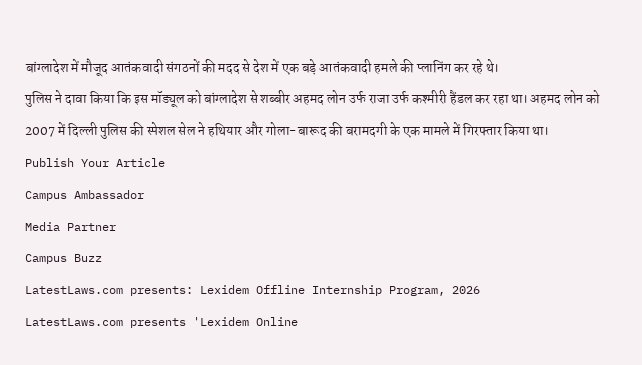बांग्लादेश में मौजूद आतंकवादी संगठनों की मदद से देश में एक बड़े आतंकवादी हमले की प्लानिंग कर रहे थे।
पुलिस ने दावा किया कि इस मॉड्यूल को बांग्लादेश से शब्बीर अहमद लोन उर्फ राजा उर्फ कश्मीरी हैंडल कर रहा था। अहमद लोन को 2007 में दिल्ली पुलिस की स्पेशल सेल ने हथियार और गोला-बारूद की बरामदगी के एक मामले में गिरफ्तार किया था।
Publish Your Article
Campus Ambassador
Media Partner
Campus Buzz
LatestLaws.com presents: Lexidem Offline Internship Program, 2026
LatestLaws.com presents 'Lexidem Online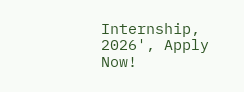Internship, 2026', Apply Now!